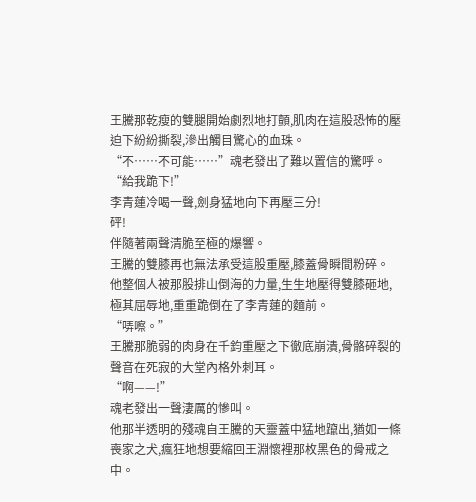王騰那乾瘦的雙腿開始劇烈地打顫,肌肉在這股恐怖的壓迫下紛紛撕裂,滲出觸目驚心的血珠。
“不……不可能……”魂老發出了難以置信的驚呼。
“給我跪下!”
李青蓮冷喝一聲,劍身猛地向下再壓三分!
砰!
伴隨著兩聲清脆至極的爆響。
王騰的雙膝再也無法承受這股重壓,膝蓋骨瞬間粉碎。
他整個人被那股排山倒海的力量,生生地壓得雙膝砸地,極其屈辱地,重重跪倒在了李青蓮的麵前。
“哢嚓。”
王騰那脆弱的肉身在千鈞重壓之下徹底崩潰,骨骼碎裂的聲音在死寂的大堂內格外刺耳。
“啊——!”
魂老發出一聲淒厲的慘叫。
他那半透明的殘魂自王騰的天靈蓋中猛地躥出,猶如一條喪家之犬,瘋狂地想要縮回王淵懷裡那枚黑色的骨戒之中。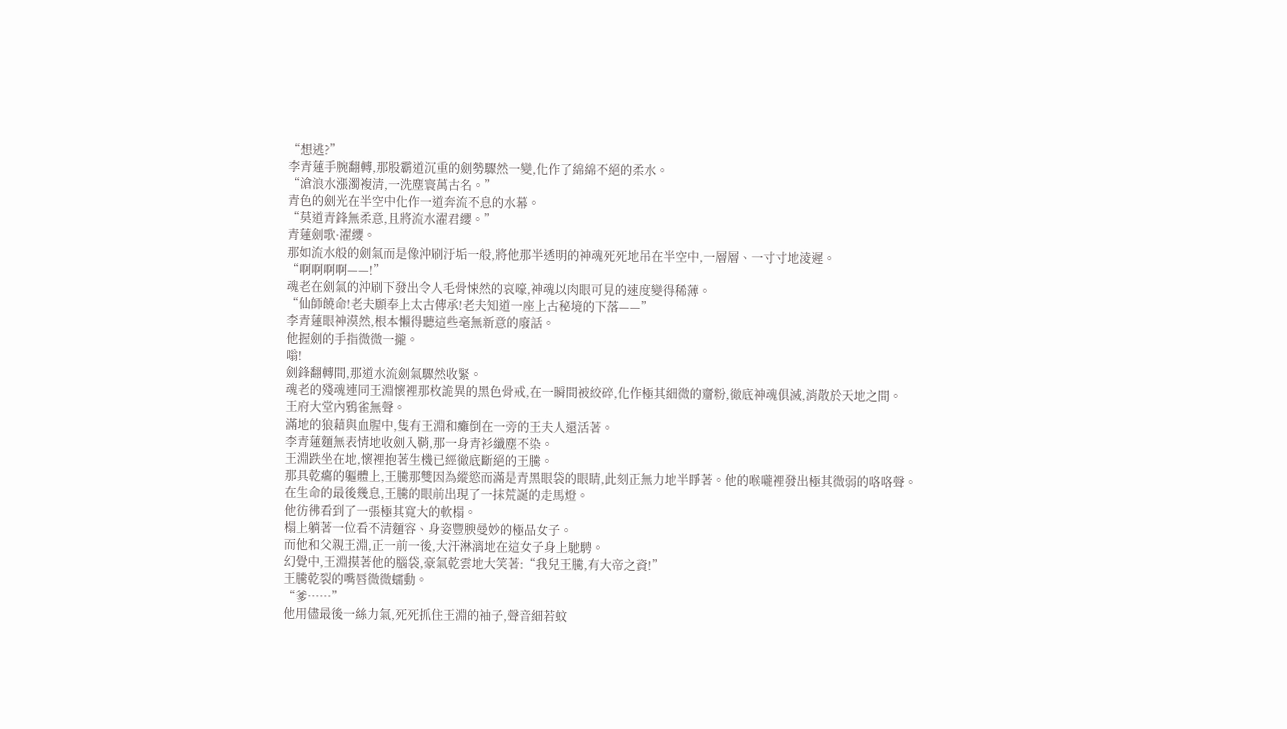“想逃?”
李青蓮手腕翻轉,那股霸道沉重的劍勢驟然一變,化作了綿綿不絕的柔水。
“滄浪水漲濁複清,一洗塵寰萬古名。”
青色的劍光在半空中化作一道奔流不息的水幕。
“莫道青鋒無柔意,且將流水濯君纓。”
青蓮劍歌·濯纓。
那如流水般的劍氣而是像沖刷汙垢一般,將他那半透明的神魂死死地吊在半空中,一層層、一寸寸地淩遲。
“啊啊啊啊——!”
魂老在劍氣的沖刷下發出令人毛骨悚然的哀嚎,神魂以肉眼可見的速度變得稀薄。
“仙師饒命!老夫願奉上太古傳承!老夫知道一座上古秘境的下落——”
李青蓮眼神漠然,根本懶得聽這些毫無新意的廢話。
他握劍的手指微微一攏。
嗡!
劍鋒翻轉間,那道水流劍氣驟然收緊。
魂老的殘魂連同王淵懷裡那枚詭異的黑色骨戒,在一瞬間被絞碎,化作極其細微的齏粉,徹底神魂俱滅,消散於天地之間。
王府大堂內鴉雀無聲。
滿地的狼藉與血腥中,隻有王淵和癱倒在一旁的王夫人還活著。
李青蓮麵無表情地收劍入鞘,那一身青衫纖塵不染。
王淵跌坐在地,懷裡抱著生機已經徹底斷絕的王騰。
那具乾癟的軀體上,王騰那雙因為縱慾而滿是青黑眼袋的眼睛,此刻正無力地半睜著。他的喉嚨裡發出極其微弱的咯咯聲。
在生命的最後幾息,王騰的眼前出現了一抹荒誕的走馬燈。
他彷彿看到了一張極其寬大的軟榻。
榻上躺著一位看不清麵容、身姿豐腴曼妙的極品女子。
而他和父親王淵,正一前一後,大汗淋漓地在這女子身上馳騁。
幻覺中,王淵摸著他的腦袋,豪氣乾雲地大笑著:“我兒王騰,有大帝之資!”
王騰乾裂的嘴唇微微蠕動。
“爹……”
他用儘最後一絲力氣,死死抓住王淵的袖子,聲音細若蚊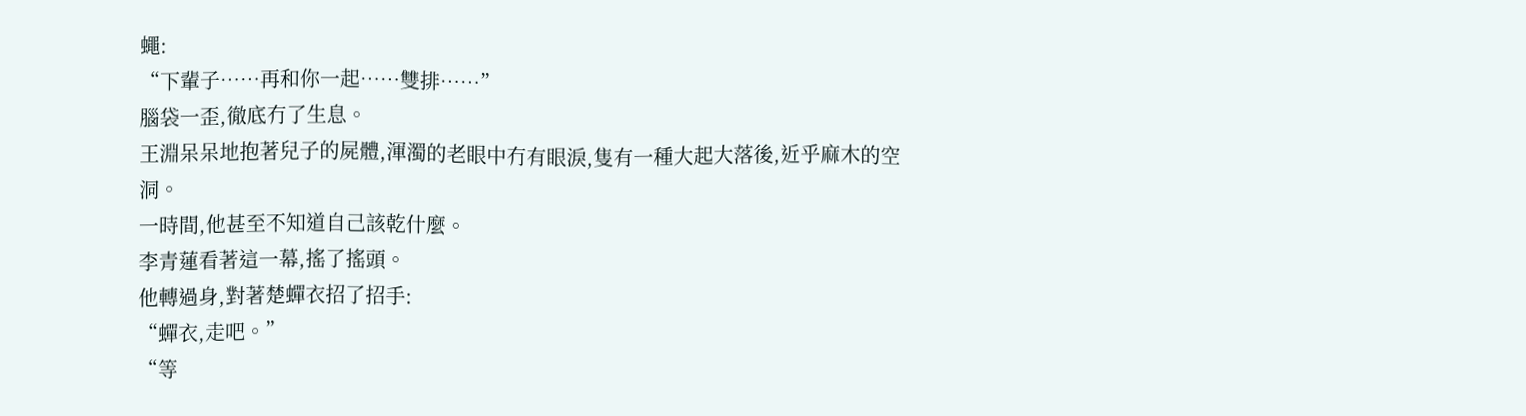蠅:
“下輩子……再和你一起……雙排……”
腦袋一歪,徹底冇了生息。
王淵呆呆地抱著兒子的屍體,渾濁的老眼中冇有眼淚,隻有一種大起大落後,近乎麻木的空洞。
一時間,他甚至不知道自己該乾什麼。
李青蓮看著這一幕,搖了搖頭。
他轉過身,對著楚蟬衣招了招手:
“蟬衣,走吧。”
“等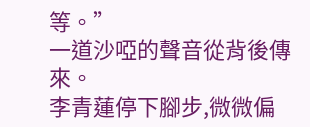等。”
一道沙啞的聲音從背後傳來。
李青蓮停下腳步,微微偏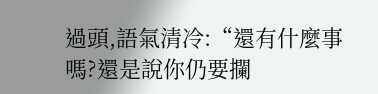過頭,語氣清冷:“還有什麼事嗎?還是說你仍要攔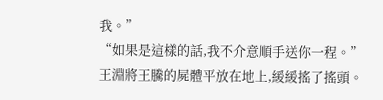我。”
“如果是這樣的話,我不介意順手送你一程。”
王淵將王騰的屍體平放在地上,緩緩搖了搖頭。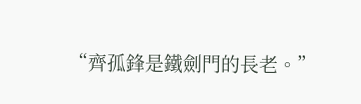“齊孤鋒是鐵劍門的長老。”